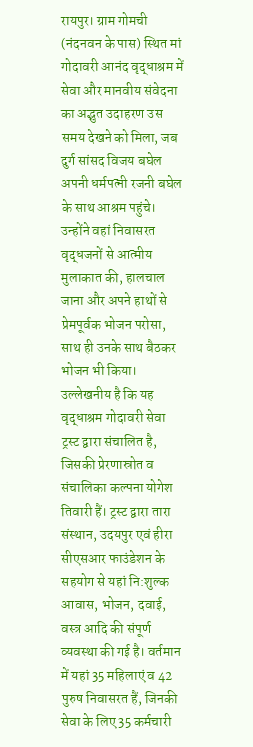रायपुर। ग्राम गोमची (नंदनवन के पास) स्थित मां गोदावरी आनंद वृद्धाश्रम में सेवा और मानवीय संवेदना का अद्भुत उदाहरण उस समय देखने को मिला, जब दुर्ग सांसद विजय बघेल अपनी धर्मपत्नी रजनी बघेल के साथ आश्रम पहुंचे। उन्होंने वहां निवासरत वृद्धजनों से आत्मीय मुलाकात की, हालचाल जाना और अपने हाथों से प्रेमपूर्वक भोजन परोसा, साथ ही उनके साथ बैठकर भोजन भी किया।
उल्लेखनीय है कि यह वृद्धाश्रम गोदावरी सेवा ट्रस्ट द्वारा संचालित है, जिसकी प्रेरणास्रोत व संचालिका कल्पना योगेश तिवारी हैं। ट्रस्ट द्वारा तारा संस्थान, उदयपुर एवं हीरा सीएसआर फाउंडेशन के सहयोग से यहां नि:शुल्क आवास, भोजन, दवाई, वस्त्र आदि की संपूर्ण व्यवस्था की गई है। वर्तमान में यहां 35 महिलाएं व 42 पुरुष निवासरत हैं, जिनकी सेवा के लिए 35 कर्मचारी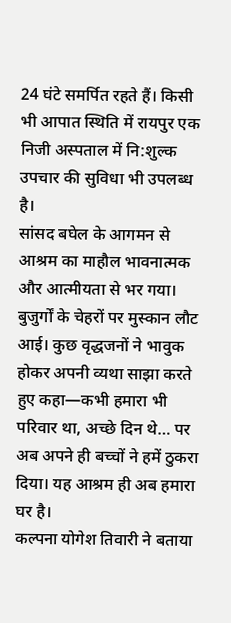24 घंटे समर्पित रहते हैं। किसी भी आपात स्थिति में रायपुर एक निजी अस्पताल में नि:शुल्क उपचार की सुविधा भी उपलब्ध है।
सांसद बघेल के आगमन से आश्रम का माहौल भावनात्मक और आत्मीयता से भर गया। बुजुर्गों के चेहरों पर मुस्कान लौट आई। कुछ वृद्धजनों ने भावुक होकर अपनी व्यथा साझा करते हुए कहा—कभी हमारा भी परिवार था, अच्छे दिन थे… पर अब अपने ही बच्चों ने हमें ठुकरा दिया। यह आश्रम ही अब हमारा घर है।
कल्पना योगेश तिवारी ने बताया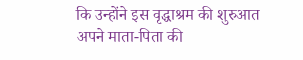कि उन्होंने इस वृद्धाश्रम की शुरुआत अपने माता-पिता की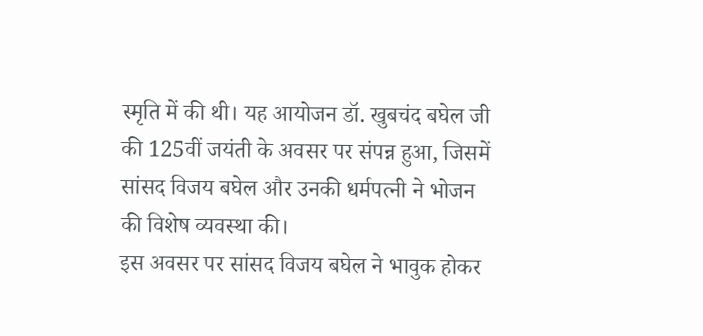स्मृति में की थी। यह आयोजन डॉ. खुबचंद बघेल जी की 125वीं जयंती के अवसर पर संपन्न हुआ, जिसमें सांसद विजय बघेल और उनकी धर्मपत्नी ने भोजन की विशेष व्यवस्था की।
इस अवसर पर सांसद विजय बघेल ने भावुक होकर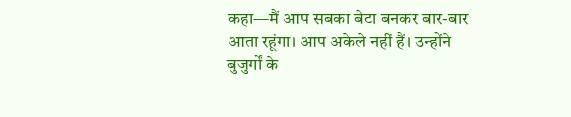कहा—मैं आप सबका बेटा बनकर बार-बार आता रहूंगा। आप अकेले नहीं हैं। उन्होंने बुजुर्गों के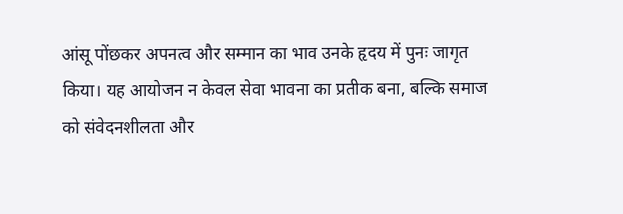आंसू पोंछकर अपनत्व और सम्मान का भाव उनके हृदय में पुनः जागृत किया। यह आयोजन न केवल सेवा भावना का प्रतीक बना, बल्कि समाज को संवेदनशीलता और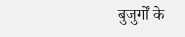बुजुर्गों के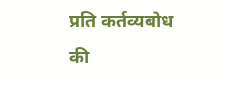प्रति कर्तव्यबोध की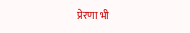प्रेरणा भी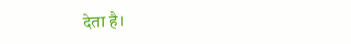देता है।